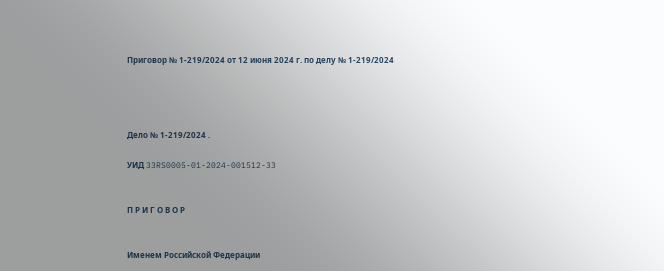Приговор № 1-219/2024 от 12 июня 2024 г. по делу № 1-219/2024




Дело № 1-219/2024 .

УИД 33RS0005-01-2024-001512-33


П Р И Г О В О Р


Именем Российской Федерации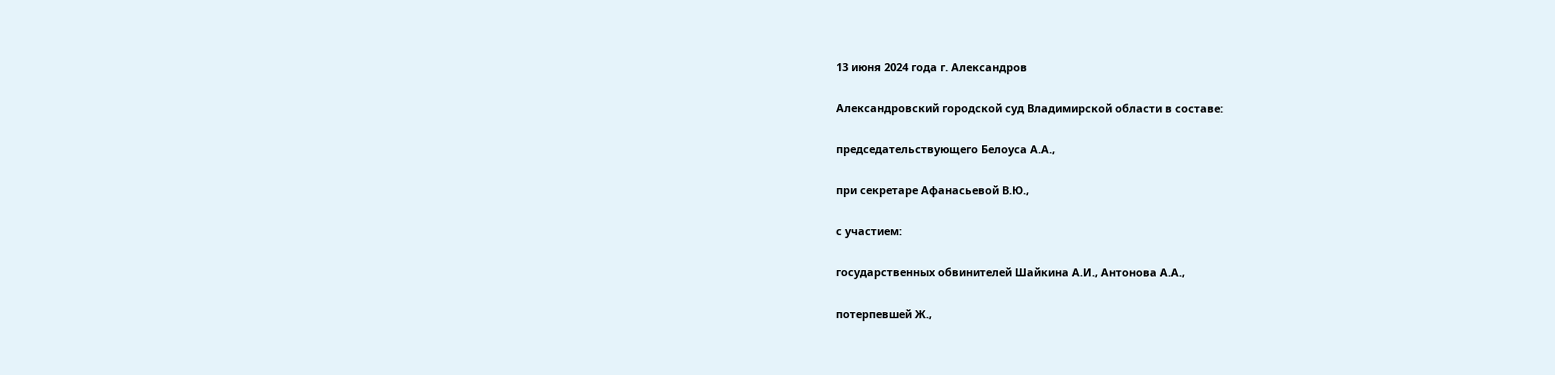13 июня 2024 года г. Александров

Александровский городской суд Владимирской области в составе:

председательствующего Белоуса А.А.,

при секретаре Афанасьевой В.Ю.,

с участием:

государственных обвинителей Шайкина А.И., Антонова А.А.,

потерпевшей Ж.,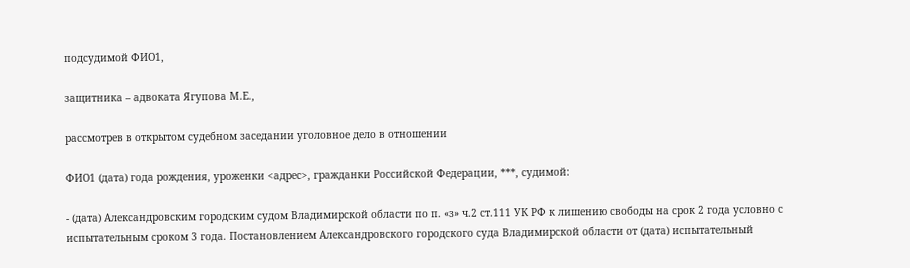подсудимой ФИО1,

защитника – адвоката Ягупова М.Е.,

рассмотрев в открытом судебном заседании уголовное дело в отношении

ФИО1 (дата) года рождения, уроженки <адрес>, гражданки Российской Федерации, ***, судимой:

- (дата) Александровским городским судом Владимирской области по п. «з» ч.2 ст.111 УК РФ к лишению свободы на срок 2 года условно с испытательным сроком 3 года. Постановлением Александровского городского суда Владимирской области от (дата) испытательный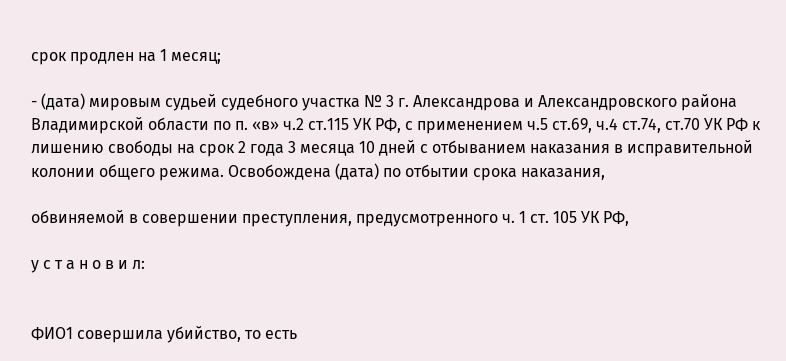срок продлен на 1 месяц;

- (дата) мировым судьей судебного участка № 3 г. Александрова и Александровского района Владимирской области по п. «в» ч.2 ст.115 УК РФ, с применением ч.5 ст.69, ч.4 ст.74, ст.70 УК РФ к лишению свободы на срок 2 года 3 месяца 10 дней с отбыванием наказания в исправительной колонии общего режима. Освобождена (дата) по отбытии срока наказания,

обвиняемой в совершении преступления, предусмотренного ч. 1 ст. 105 УК РФ,

у с т а н о в и л:


ФИО1 совершила убийство, то есть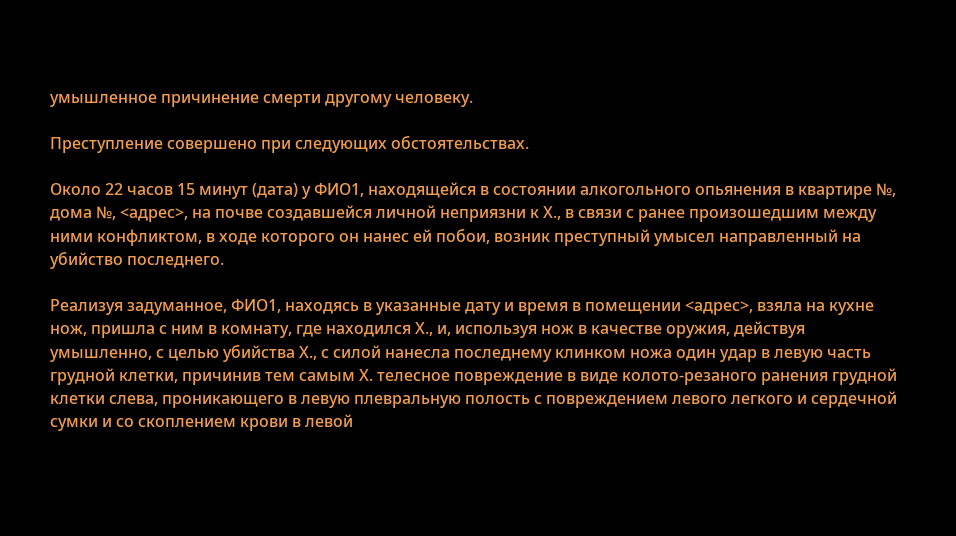умышленное причинение смерти другому человеку.

Преступление совершено при следующих обстоятельствах.

Около 22 часов 15 минут (дата) у ФИО1, находящейся в состоянии алкогольного опьянения в квартире №, дома №, <адрес>, на почве создавшейся личной неприязни к Х., в связи с ранее произошедшим между ними конфликтом, в ходе которого он нанес ей побои, возник преступный умысел направленный на убийство последнего.

Реализуя задуманное, ФИО1, находясь в указанные дату и время в помещении <адрес>, взяла на кухне нож, пришла с ним в комнату, где находился Х., и, используя нож в качестве оружия, действуя умышленно, с целью убийства Х., с силой нанесла последнему клинком ножа один удар в левую часть грудной клетки, причинив тем самым Х. телесное повреждение в виде колото-резаного ранения грудной клетки слева, проникающего в левую плевральную полость с повреждением левого легкого и сердечной сумки и со скоплением крови в левой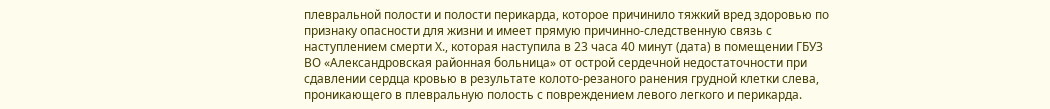плевральной полости и полости перикарда, которое причинило тяжкий вред здоровью по признаку опасности для жизни и имеет прямую причинно-следственную связь с наступлением смерти Х., которая наступила в 23 часа 40 минут (дата) в помещении ГБУЗ ВО «Александровская районная больница» от острой сердечной недостаточности при сдавлении сердца кровью в результате колото-резаного ранения грудной клетки слева, проникающего в плевральную полость с повреждением левого легкого и перикарда.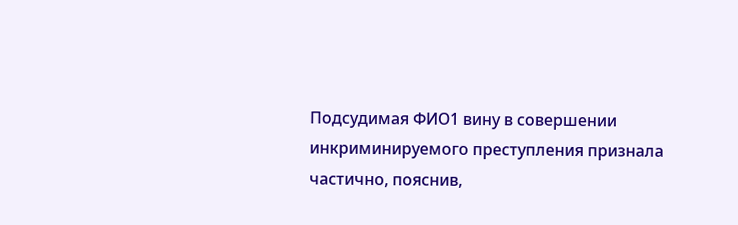Подсудимая ФИО1 вину в совершении инкриминируемого преступления признала частично, пояснив,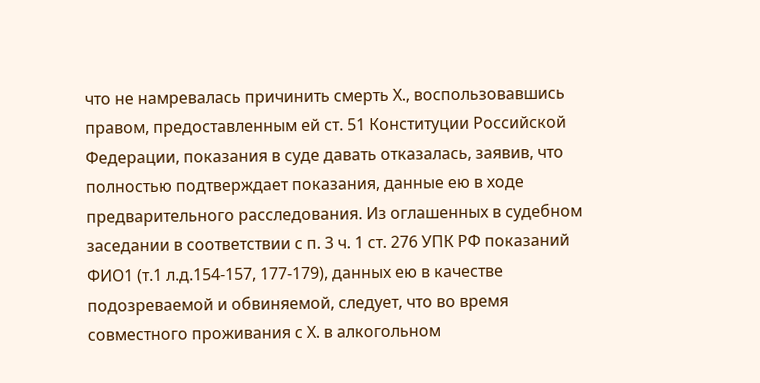что не намревалась причинить смерть Х., воспользовавшись правом, предоставленным ей ст. 51 Конституции Российской Федерации, показания в суде давать отказалась, заявив, что полностью подтверждает показания, данные ею в ходе предварительного расследования. Из оглашенных в судебном заседании в соответствии с п. 3 ч. 1 ст. 276 УПК РФ показаний ФИО1 (т.1 л.д.154-157, 177-179), данных ею в качестве подозреваемой и обвиняемой, следует, что во время совместного проживания с Х. в алкогольном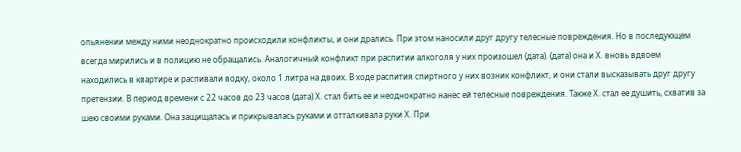опьянении между ними неоднократно происходили конфликты, и они дрались. При этом наносили друг другу телесные повреждения. Но в последующем всегда мирились и в полицию не обращались. Аналогичный конфликт при распитии алкоголя у них произошел (дата). (дата) она и Х. вновь вдвоем находились в квартире и распивали водку, около 1 литра на двоих. В ходе распития спиртного у них возник конфликт, и они стали высказывать друг другу претензии. В период времени с 22 часов до 23 часов (дата) Х. стал бить ее и неоднократно нанес ей телесные повреждения. Также Х. стал ее душить, схватив за шею своими руками. Она защищалась и прикрывалась руками и отталкивала руки Х. При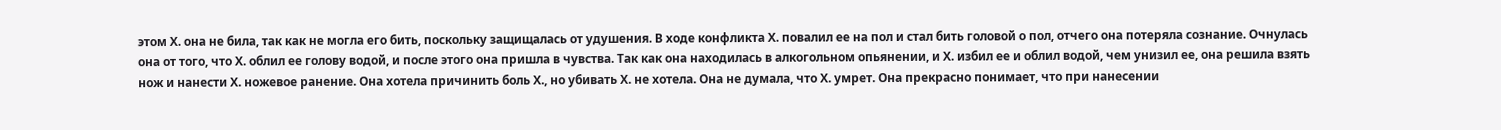этом Х. она не била, так как не могла его бить, поскольку защищалась от удушения. В ходе конфликта Х. повалил ее на пол и стал бить головой о пол, отчего она потеряла сознание. Очнулась она от того, что Х. облил ее голову водой, и после этого она пришла в чувства. Так как она находилась в алкогольном опьянении, и Х. избил ее и облил водой, чем унизил ее, она решила взять нож и нанести Х. ножевое ранение. Она хотела причинить боль Х., но убивать Х. не хотела. Она не думала, что Х. умрет. Она прекрасно понимает, что при нанесении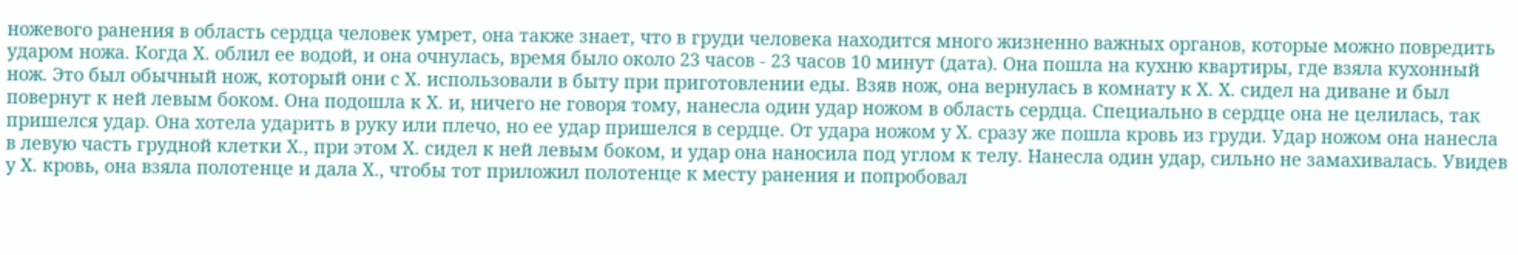ножевого ранения в область сердца человек умрет, она также знает, что в груди человека находится много жизненно важных органов, которые можно повредить ударом ножа. Когда Х. облил ее водой, и она очнулась, время было около 23 часов - 23 часов 10 минут (дата). Она пошла на кухню квартиры, где взяла кухонный нож. Это был обычный нож, который они с Х. использовали в быту при приготовлении еды. Взяв нож, она вернулась в комнату к Х. Х. сидел на диване и был повернут к ней левым боком. Она подошла к Х. и, ничего не говоря тому, нанесла один удар ножом в область сердца. Специально в сердце она не целилась, так пришелся удар. Она хотела ударить в руку или плечо, но ее удар пришелся в сердце. От удара ножом у Х. сразу же пошла кровь из груди. Удар ножом она нанесла в левую часть грудной клетки Х., при этом Х. сидел к ней левым боком, и удар она наносила под углом к телу. Нанесла один удар, сильно не замахивалась. Увидев у Х. кровь, она взяла полотенце и дала Х., чтобы тот приложил полотенце к месту ранения и попробовал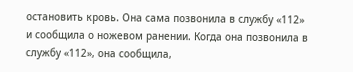остановить кровь. Она сама позвонила в службу «112» и сообщила о ножевом ранении. Когда она позвонила в службу «112», она сообщила,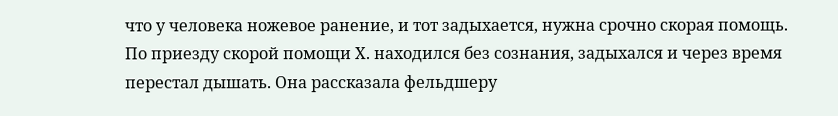что у человека ножевое ранение, и тот задыхается, нужна срочно скорая помощь. По приезду скорой помощи Х. находился без сознания, задыхался и через время перестал дышать. Она рассказала фельдшеру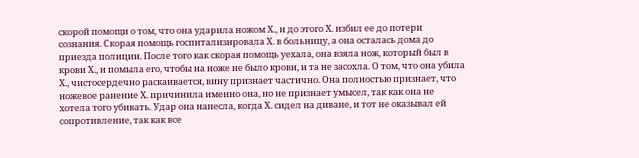скорой помощи о том, что она ударила ножом Х., и до этого Х. избил ее до потери сознания. Скорая помощь госпитализировала Х. в больницу, а она осталась дома до приезда полиции. После того как скорая помощь уехала, она взяла нож, который был в крови Х., и помыла его, чтобы на ноже не было крови, и та не засохла. О том, что она убила Х., чистосердечно раскаивается, вину признает частично. Она полностью признает, что ножевое ранение Х. причинила именно она, но не признает умысел, так как она не хотела того убивать. Удар она нанесла, когда Х. сидел на диване, и тот не оказывал ей сопротивление, так как все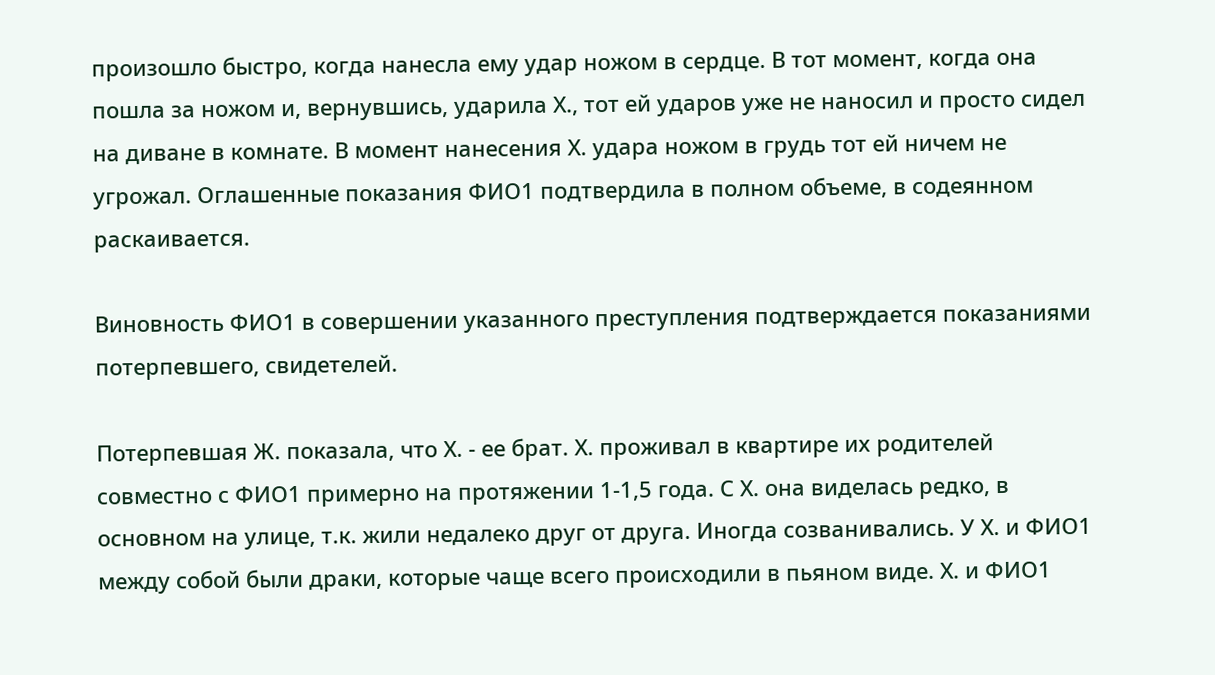произошло быстро, когда нанесла ему удар ножом в сердце. В тот момент, когда она пошла за ножом и, вернувшись, ударила Х., тот ей ударов уже не наносил и просто сидел на диване в комнате. В момент нанесения Х. удара ножом в грудь тот ей ничем не угрожал. Оглашенные показания ФИО1 подтвердила в полном объеме, в содеянном раскаивается.

Виновность ФИО1 в совершении указанного преступления подтверждается показаниями потерпевшего, свидетелей.

Потерпевшая Ж. показала, что Х. - ее брат. Х. проживал в квартире их родителей совместно с ФИО1 примерно на протяжении 1-1,5 года. С Х. она виделась редко, в основном на улице, т.к. жили недалеко друг от друга. Иногда созванивались. У Х. и ФИО1 между собой были драки, которые чаще всего происходили в пьяном виде. Х. и ФИО1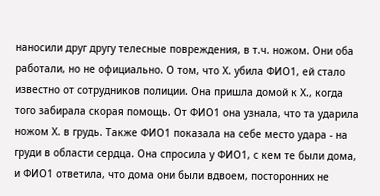наносили друг другу телесные повреждения, в т.ч. ножом. Они оба работали, но не официально. О том, что Х. убила ФИО1, ей стало известно от сотрудников полиции. Она пришла домой к Х., когда того забирала скорая помощь. От ФИО1 она узнала, что та ударила ножом Х. в грудь. Также ФИО1 показала на себе место удара - на груди в области сердца. Она спросила у ФИО1, с кем те были дома, и ФИО1 ответила, что дома они были вдвоем, посторонних не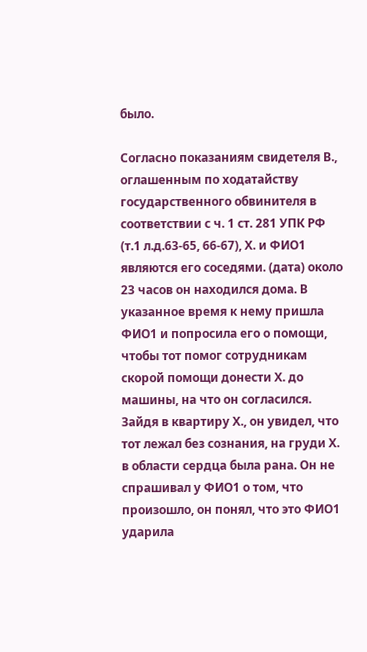было.

Согласно показаниям свидетеля В., оглашенным по ходатайству государственного обвинителя в соответствии с ч. 1 ст. 281 УПК РФ (т.1 л.д.63-65, 66-67), Х. и ФИО1 являются его соседями. (дата) около 23 часов он находился дома. В указанное время к нему пришла ФИО1 и попросила его о помощи, чтобы тот помог сотрудникам скорой помощи донести Х. до машины, на что он согласился. Зайдя в квартиру Х., он увидел, что тот лежал без сознания, на груди Х. в области сердца была рана. Он не спрашивал у ФИО1 о том, что произошло, он понял, что это ФИО1 ударила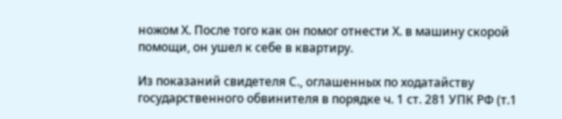ножом Х. После того как он помог отнести Х. в машину скорой помощи, он ушел к себе в квартиру.

Из показаний свидетеля С., оглашенных по ходатайству государственного обвинителя в порядке ч. 1 ст. 281 УПК РФ (т.1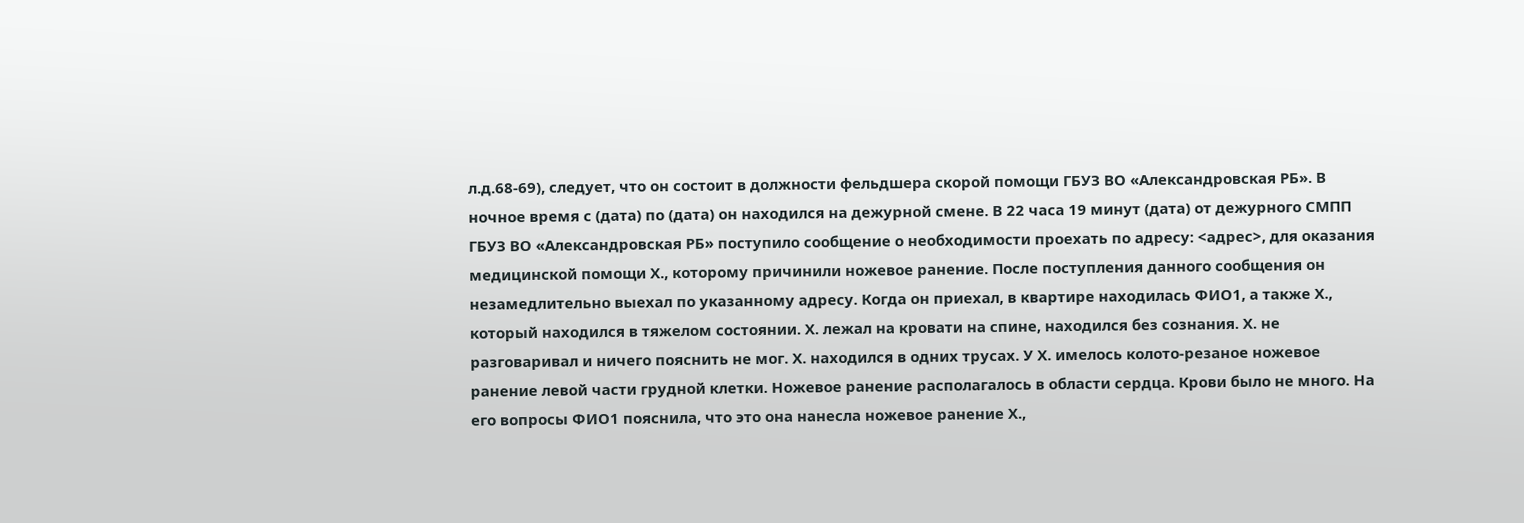л.д.68-69), следует, что он состоит в должности фельдшера скорой помощи ГБУЗ ВО «Александровская РБ». В ночное время с (дата) по (дата) он находился на дежурной смене. В 22 часа 19 минут (дата) от дежурного СМПП ГБУЗ ВО «Александровская РБ» поступило сообщение о необходимости проехать по адресу: <адрес>, для оказания медицинской помощи Х., которому причинили ножевое ранение. После поступления данного сообщения он незамедлительно выехал по указанному адресу. Когда он приехал, в квартире находилась ФИО1, а также Х., который находился в тяжелом состоянии. Х. лежал на кровати на спине, находился без сознания. Х. не разговаривал и ничего пояснить не мог. Х. находился в одних трусах. У Х. имелось колото-резаное ножевое ранение левой части грудной клетки. Ножевое ранение располагалось в области сердца. Крови было не много. На его вопросы ФИО1 пояснила, что это она нанесла ножевое ранение Х.,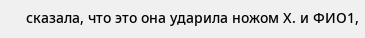сказала, что это она ударила ножом Х. и ФИО1,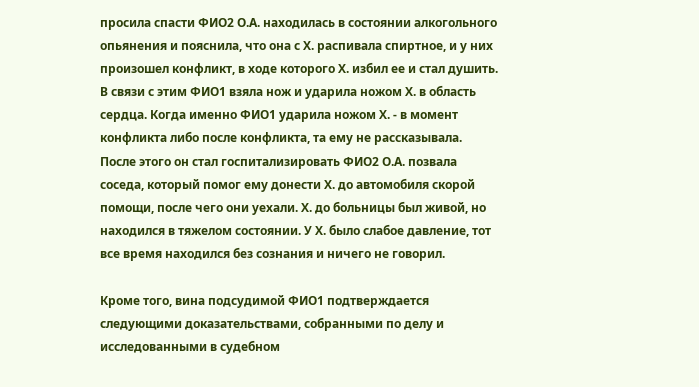просила спасти ФИО2 О.А. находилась в состоянии алкогольного опьянения и пояснила, что она с Х. распивала спиртное, и у них произошел конфликт, в ходе которого Х. избил ее и стал душить. В связи с этим ФИО1 взяла нож и ударила ножом Х. в область сердца. Когда именно ФИО1 ударила ножом Х. - в момент конфликта либо после конфликта, та ему не рассказывала. После этого он стал госпитализировать ФИО2 О.А. позвала соседа, который помог ему донести Х. до автомобиля скорой помощи, после чего они уехали. Х. до больницы был живой, но находился в тяжелом состоянии. У Х. было слабое давление, тот все время находился без сознания и ничего не говорил.

Кроме того, вина подсудимой ФИО1 подтверждается следующими доказательствами, собранными по делу и исследованными в судебном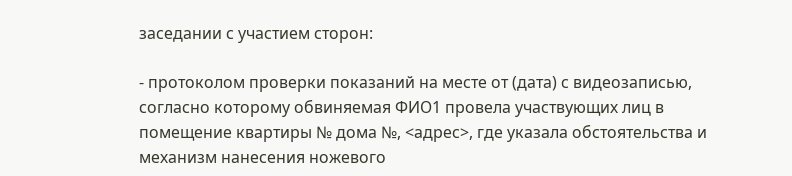заседании с участием сторон:

- протоколом проверки показаний на месте от (дата) с видеозаписью, согласно которому обвиняемая ФИО1 провела участвующих лиц в помещение квартиры № дома №, <адрес>, где указала обстоятельства и механизм нанесения ножевого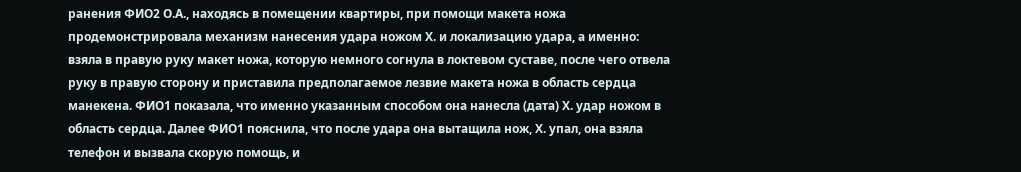ранения ФИО2 О.А., находясь в помещении квартиры, при помощи макета ножа продемонстрировала механизм нанесения удара ножом Х. и локализацию удара, а именно: взяла в правую руку макет ножа, которую немного согнула в локтевом суставе, после чего отвела руку в правую сторону и приставила предполагаемое лезвие макета ножа в область сердца манекена. ФИО1 показала, что именно указанным способом она нанесла (дата) Х. удар ножом в область сердца. Далее ФИО1 пояснила, что после удара она вытащила нож, Х. упал, она взяла телефон и вызвала скорую помощь, и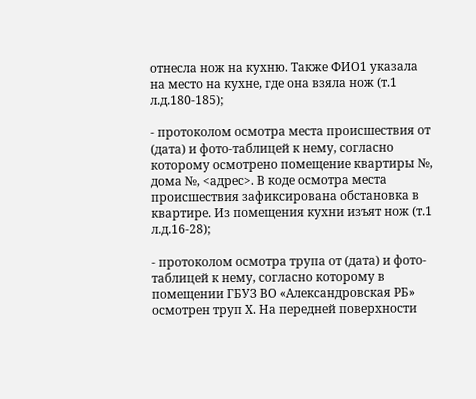отнесла нож на кухню. Также ФИО1 указала на место на кухне, где она взяла нож (т.1 л.д.180-185);

- протоколом осмотра места происшествия от (дата) и фото-таблицей к нему, согласно которому осмотрено помещение квартиры №, дома №, <адрес>. В коде осмотра места происшествия зафиксирована обстановка в квартире. Из помещения кухни изъят нож (т.1 л.д.16-28);

- протоколом осмотра трупа от (дата) и фото-таблицей к нему, согласно которому в помещении ГБУЗ ВО «Александровская РБ» осмотрен труп Х. На передней поверхности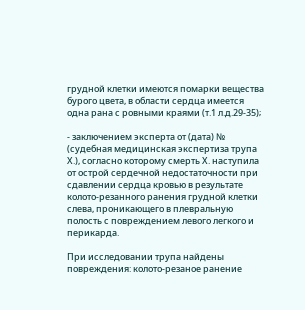грудной клетки имеются помарки вещества бурого цвета, в области сердца имеется одна рана с ровными краями (т.1 л.д.29-35);

- заключением эксперта от (дата) № (судебная медицинская экспертиза трупа Х.), согласно которому смерть Х. наступила от острой сердечной недостаточности при сдавлении сердца кровью в результате колото-резанного ранения грудной клетки слева, проникающего в плевральную полость с повреждением левого легкого и перикарда.

При исследовании трупа найдены повреждения: колото-резаное ранение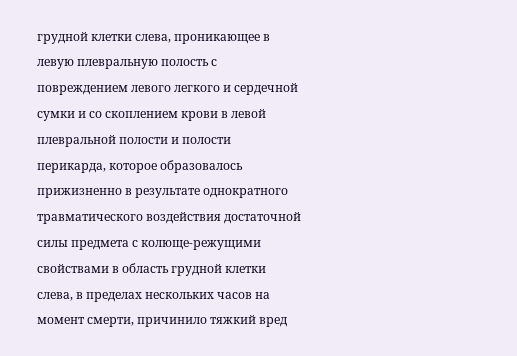грудной клетки слева, проникающее в левую плевральную полость с повреждением левого легкого и сердечной сумки и со скоплением крови в левой плевральной полости и полости перикарда, которое образовалось прижизненно в результате однократного травматического воздействия достаточной силы предмета с колюще-режущими свойствами в область грудной клетки слева, в пределах нескольких часов на момент смерти, причинило тяжкий вред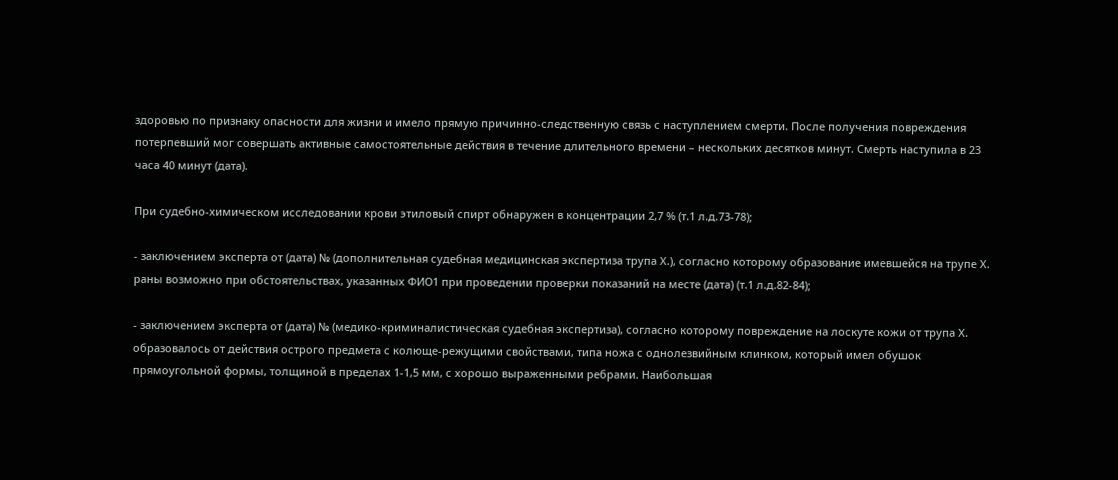здоровью по признаку опасности для жизни и имело прямую причинно-следственную связь с наступлением смерти. После получения повреждения потерпевший мог совершать активные самостоятельные действия в течение длительного времени – нескольких десятков минут. Смерть наступила в 23 часа 40 минут (дата).

При судебно-химическом исследовании крови этиловый спирт обнаружен в концентрации 2,7 % (т.1 л.д.73-78);

- заключением эксперта от (дата) № (дополнительная судебная медицинская экспертиза трупа Х.), согласно которому образование имевшейся на трупе Х. раны возможно при обстоятельствах, указанных ФИО1 при проведении проверки показаний на месте (дата) (т.1 л.д.82-84);

- заключением эксперта от (дата) № (медико-криминалистическая судебная экспертиза), согласно которому повреждение на лоскуте кожи от трупа Х. образовалось от действия острого предмета с колюще-режущими свойствами, типа ножа с однолезвийным клинком, который имел обушок прямоугольной формы, толщиной в пределах 1-1,5 мм, с хорошо выраженными ребрами. Наибольшая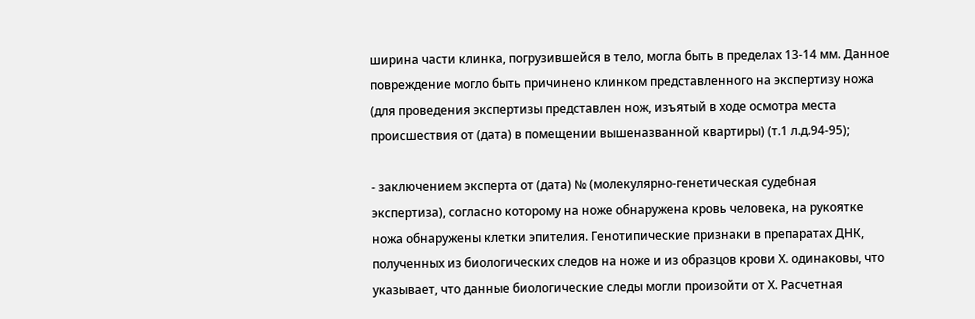ширина части клинка, погрузившейся в тело, могла быть в пределах 13-14 мм. Данное повреждение могло быть причинено клинком представленного на экспертизу ножа (для проведения экспертизы представлен нож, изъятый в ходе осмотра места происшествия от (дата) в помещении вышеназванной квартиры) (т.1 л.д.94-95);

- заключением эксперта от (дата) № (молекулярно-генетическая судебная экспертиза), согласно которому на ноже обнаружена кровь человека, на рукоятке ножа обнаружены клетки эпителия. Генотипические признаки в препаратах ДНК, полученных из биологических следов на ноже и из образцов крови Х. одинаковы, что указывает, что данные биологические следы могли произойти от Х. Расчетная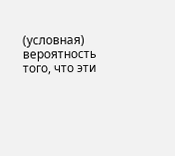(условная) вероятность того, что эти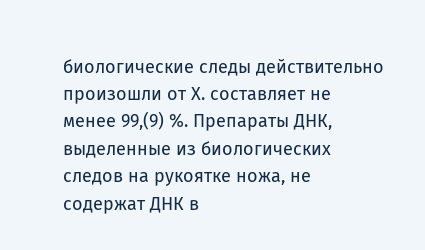биологические следы действительно произошли от Х. составляет не менее 99,(9) %. Препараты ДНК, выделенные из биологических следов на рукоятке ножа, не содержат ДНК в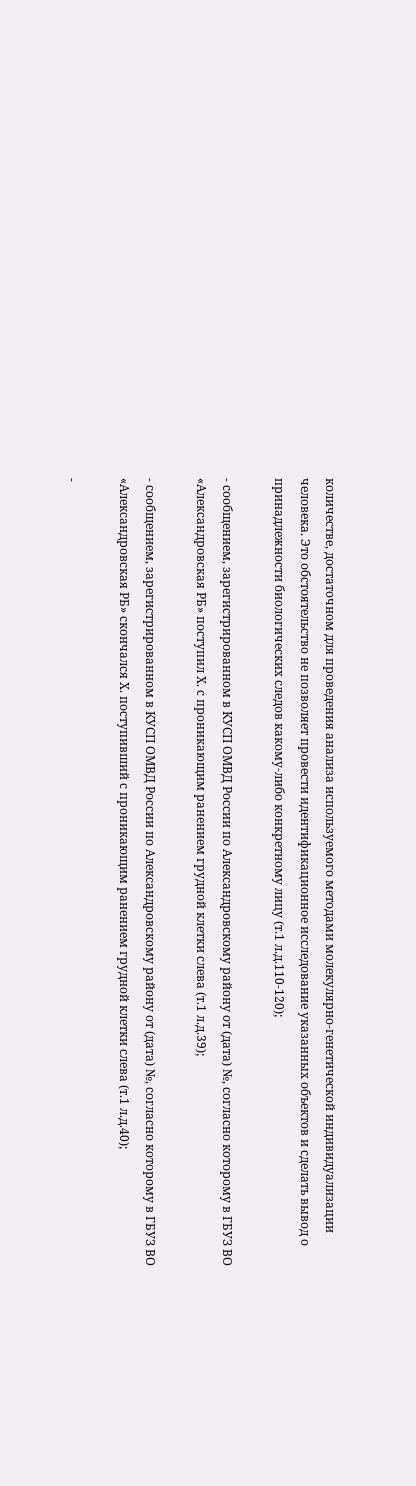количестве, достаточном для проведения анализа используемого методами молекулярно-генетической индивидуализации человека. Это обстоятельство не позволяет провести идентификационное исследование указанных объектов и сделать вывод о принадлежности биологических следов какому-либо конкретному лицу (т.1 л.д.110-120);

- сообщением, зарегистрированном в КУСП ОМВД России по Александровскому району от (дата) №, согласно которому в ГБУЗ ВО «Александровская РБ» поступил Х. с проникающим ранением грудной клетки слева (т.1 л.д.39);

- сообщением, зарегистрированном в КУСП ОМВД России по Александровскому району от (дата) №, согласно которому в ГБУЗ ВО «Александровская РБ» скончался Х. поступивший с проникающим ранением грудной клетки слева (т.1 л.д.40);

-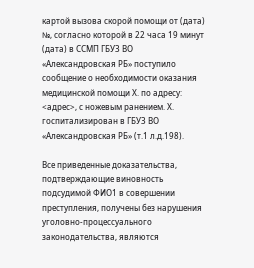картой вызова скорой помощи от (дата) №, согласно которой в 22 часа 19 минут (дата) в ССМП ГБУЗ ВО «Александровская РБ» поступило сообщение о необходимости оказания медицинской помощи Х. по адресу: <адрес>, с ножевым ранением. Х. госпитализирован в ГБУЗ ВО «Александровская РБ» (т.1 л.д.198).

Все приведенные доказательства, подтверждающие виновность подсудимой ФИО1 в совершении преступления, получены без нарушения уголовно-процессуального законодательства, являются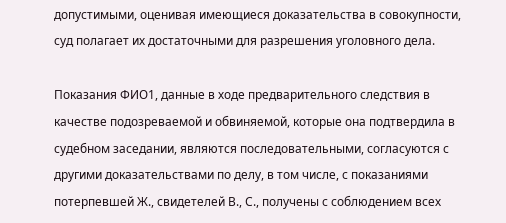допустимыми, оценивая имеющиеся доказательства в совокупности, суд полагает их достаточными для разрешения уголовного дела.

Показания ФИО1, данные в ходе предварительного следствия в качестве подозреваемой и обвиняемой, которые она подтвердила в судебном заседании, являются последовательными, согласуются с другими доказательствами по делу, в том числе, с показаниями потерпевшей Ж., свидетелей В., С., получены с соблюдением всех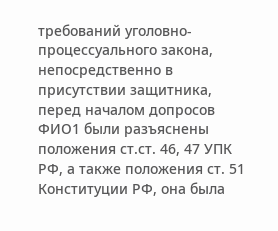требований уголовно-процессуального закона, непосредственно в присутствии защитника, перед началом допросов ФИО1 были разъяснены положения ст.ст. 46, 47 УПК РФ, а также положения ст. 51 Конституции РФ, она была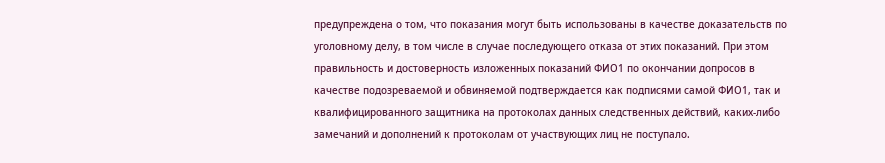предупреждена о том, что показания могут быть использованы в качестве доказательств по уголовному делу, в том числе в случае последующего отказа от этих показаний. При этом правильность и достоверность изложенных показаний ФИО1 по окончании допросов в качестве подозреваемой и обвиняемой подтверждается как подписями самой ФИО1, так и квалифицированного защитника на протоколах данных следственных действий, каких-либо замечаний и дополнений к протоколам от участвующих лиц не поступало.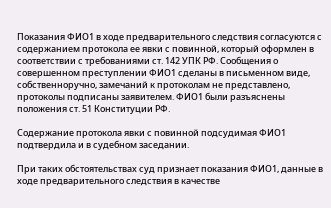Показания ФИО1 в ходе предварительного следствия согласуются с содержанием протокола ее явки с повинной, который оформлен в соответствии с требованиями ст. 142 УПК РФ. Сообщения о совершенном преступлении ФИО1 сделаны в письменном виде, собственноручно, замечаний к протоколам не представлено, протоколы подписаны заявителем. ФИО1 были разъяснены положения ст. 51 Конституции РФ.

Содержание протокола явки с повинной подсудимая ФИО1 подтвердила и в судебном заседании.

При таких обстоятельствах суд признает показания ФИО1, данные в ходе предварительного следствия в качестве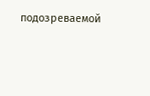подозреваемой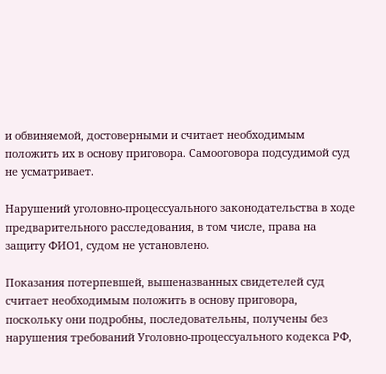и обвиняемой, достоверными и считает необходимым положить их в основу приговора. Самооговора подсудимой суд не усматривает.

Нарушений уголовно-процессуального законодательства в ходе предварительного расследования, в том числе, права на защиту ФИО1, судом не установлено.

Показания потерпевшей, вышеназванных свидетелей суд считает необходимым положить в основу приговора, поскольку они подробны, последовательны, получены без нарушения требований Уголовно-процессуального кодекса РФ,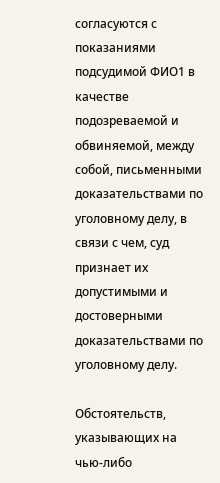согласуются с показаниями подсудимой ФИО1 в качестве подозреваемой и обвиняемой, между собой, письменными доказательствами по уголовному делу, в связи с чем, суд признает их допустимыми и достоверными доказательствами по уголовному делу.

Обстоятельств, указывающих на чью-либо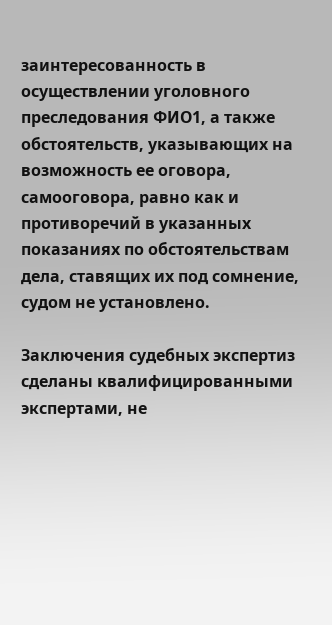заинтересованность в осуществлении уголовного преследования ФИО1, а также обстоятельств, указывающих на возможность ее оговора, самооговора, равно как и противоречий в указанных показаниях по обстоятельствам дела, ставящих их под сомнение, судом не установлено.

Заключения судебных экспертиз сделаны квалифицированными экспертами, не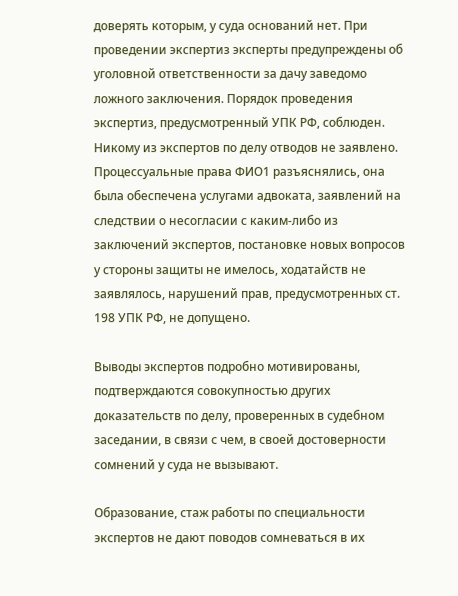доверять которым, у суда оснований нет. При проведении экспертиз эксперты предупреждены об уголовной ответственности за дачу заведомо ложного заключения. Порядок проведения экспертиз, предусмотренный УПК РФ, соблюден. Никому из экспертов по делу отводов не заявлено. Процессуальные права ФИО1 разъяснялись, она была обеспечена услугами адвоката, заявлений на следствии о несогласии с каким-либо из заключений экспертов, постановке новых вопросов у стороны защиты не имелось, ходатайств не заявлялось, нарушений прав, предусмотренных ст. 198 УПК РФ, не допущено.

Выводы экспертов подробно мотивированы, подтверждаются совокупностью других доказательств по делу, проверенных в судебном заседании, в связи с чем, в своей достоверности сомнений у суда не вызывают.

Образование, стаж работы по специальности экспертов не дают поводов сомневаться в их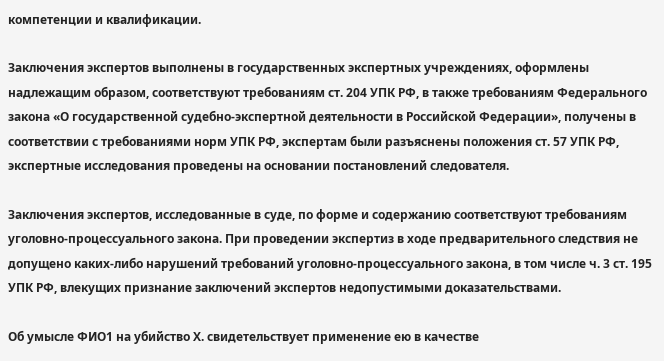компетенции и квалификации.

Заключения экспертов выполнены в государственных экспертных учреждениях, оформлены надлежащим образом, соответствуют требованиям ст. 204 УПК РФ, в также требованиям Федерального закона «О государственной судебно-экспертной деятельности в Российской Федерации», получены в соответствии с требованиями норм УПК РФ, экспертам были разъяснены положения ст. 57 УПК РФ, экспертные исследования проведены на основании постановлений следователя.

Заключения экспертов, исследованные в суде, по форме и содержанию соответствуют требованиям уголовно-процессуального закона. При проведении экспертиз в ходе предварительного следствия не допущено каких-либо нарушений требований уголовно-процессуального закона, в том числе ч. 3 ст. 195 УПК РФ, влекущих признание заключений экспертов недопустимыми доказательствами.

Об умысле ФИО1 на убийство Х. свидетельствует применение ею в качестве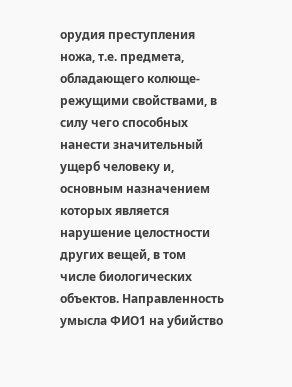орудия преступления ножа, т.е. предмета, обладающего колюще-режущими свойствами, в силу чего способных нанести значительный ущерб человеку и, основным назначением которых является нарушение целостности других вещей, в том числе биологических объектов. Направленность умысла ФИО1 на убийство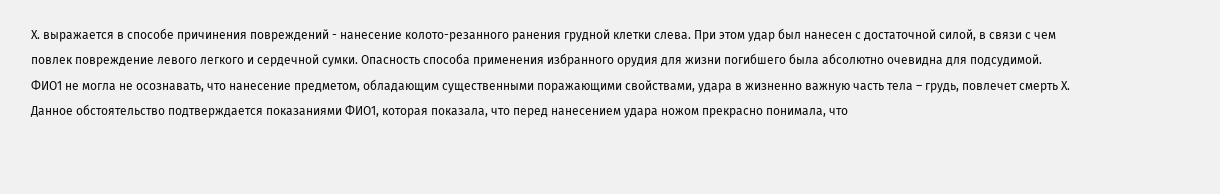Х. выражается в способе причинения повреждений - нанесение колото-резанного ранения грудной клетки слева. При этом удар был нанесен с достаточной силой, в связи с чем повлек повреждение левого легкого и сердечной сумки. Опасность способа применения избранного орудия для жизни погибшего была абсолютно очевидна для подсудимой. ФИО1 не могла не осознавать, что нанесение предметом, обладающим существенными поражающими свойствами, удара в жизненно важную часть тела – грудь, повлечет смерть Х. Данное обстоятельство подтверждается показаниями ФИО1, которая показала, что перед нанесением удара ножом прекрасно понимала, что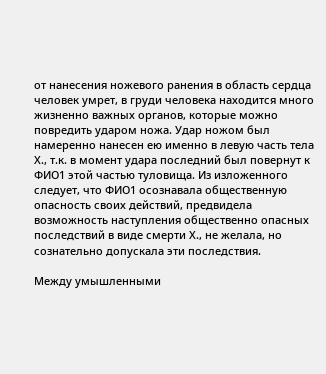от нанесения ножевого ранения в область сердца человек умрет, в груди человека находится много жизненно важных органов, которые можно повредить ударом ножа. Удар ножом был намеренно нанесен ею именно в левую часть тела Х., т.к. в момент удара последний был повернут к ФИО1 этой частью туловища. Из изложенного следует, что ФИО1 осознавала общественную опасность своих действий, предвидела возможность наступления общественно опасных последствий в виде смерти Х., не желала, но сознательно допускала эти последствия.

Между умышленными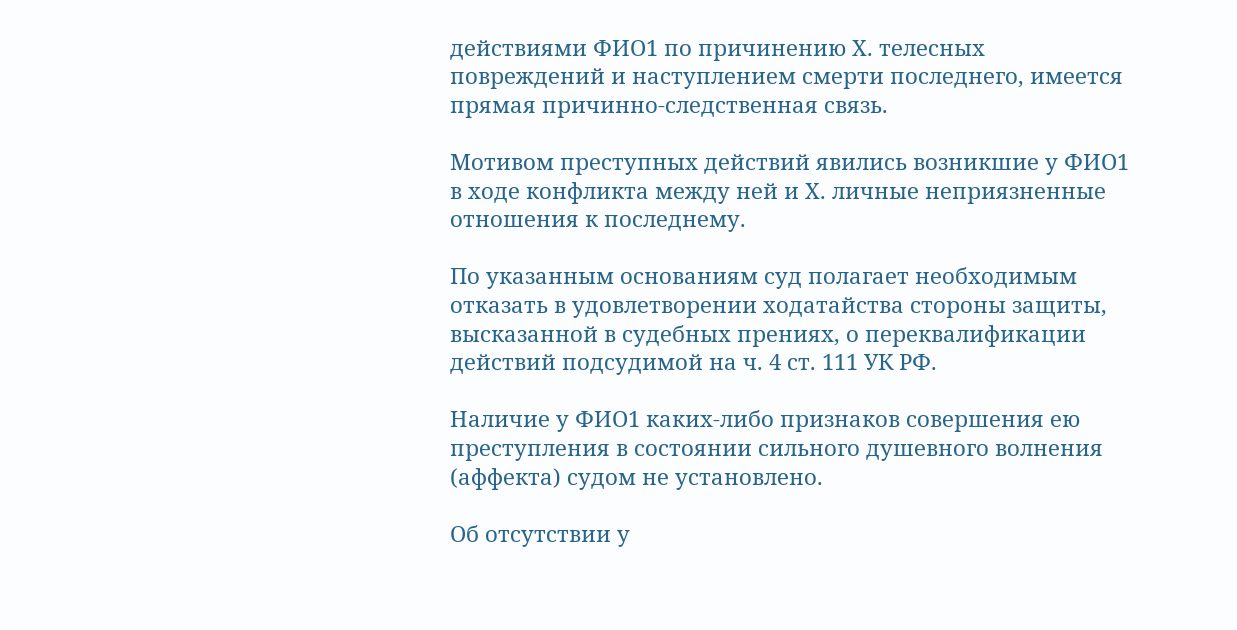действиями ФИО1 по причинению Х. телесных повреждений и наступлением смерти последнего, имеется прямая причинно-следственная связь.

Мотивом преступных действий явились возникшие у ФИО1 в ходе конфликта между ней и Х. личные неприязненные отношения к последнему.

По указанным основаниям суд полагает необходимым отказать в удовлетворении ходатайства стороны защиты, высказанной в судебных прениях, о переквалификации действий подсудимой на ч. 4 ст. 111 УК РФ.

Наличие у ФИО1 каких-либо признаков совершения ею преступления в состоянии сильного душевного волнения (аффекта) судом не установлено.

Об отсутствии у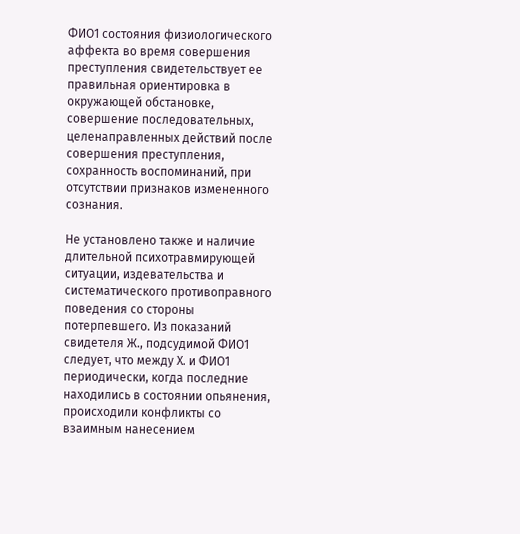ФИО1 состояния физиологического аффекта во время совершения преступления свидетельствует ее правильная ориентировка в окружающей обстановке, совершение последовательных, целенаправленных действий после совершения преступления, сохранность воспоминаний, при отсутствии признаков измененного сознания.

Не установлено также и наличие длительной психотравмирующей ситуации, издевательства и систематического противоправного поведения со стороны потерпевшего. Из показаний свидетеля Ж., подсудимой ФИО1 следует, что между Х. и ФИО1 периодически, когда последние находились в состоянии опьянения, происходили конфликты со взаимным нанесением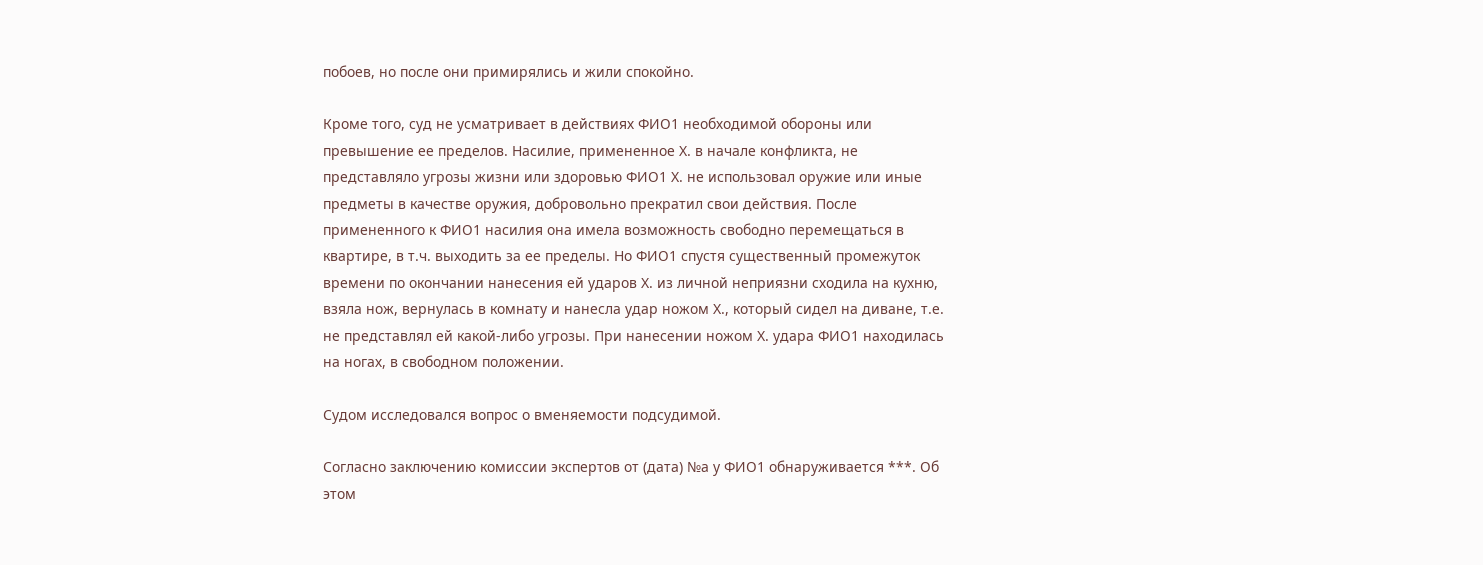побоев, но после они примирялись и жили спокойно.

Кроме того, суд не усматривает в действиях ФИО1 необходимой обороны или превышение ее пределов. Насилие, примененное Х. в начале конфликта, не представляло угрозы жизни или здоровью ФИО1 Х. не использовал оружие или иные предметы в качестве оружия, добровольно прекратил свои действия. После примененного к ФИО1 насилия она имела возможность свободно перемещаться в квартире, в т.ч. выходить за ее пределы. Но ФИО1 спустя существенный промежуток времени по окончании нанесения ей ударов Х. из личной неприязни сходила на кухню, взяла нож, вернулась в комнату и нанесла удар ножом Х., который сидел на диване, т.е. не представлял ей какой-либо угрозы. При нанесении ножом Х. удара ФИО1 находилась на ногах, в свободном положении.

Судом исследовался вопрос о вменяемости подсудимой.

Согласно заключению комиссии экспертов от (дата) №а у ФИО1 обнаруживается ***. Об этом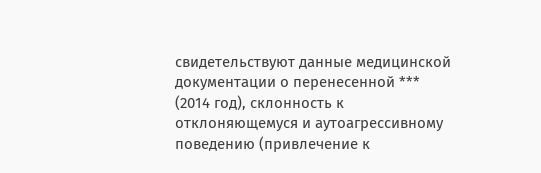свидетельствуют данные медицинской документации о перенесенной *** (2014 год), склонность к отклоняющемуся и аутоагрессивному поведению (привлечение к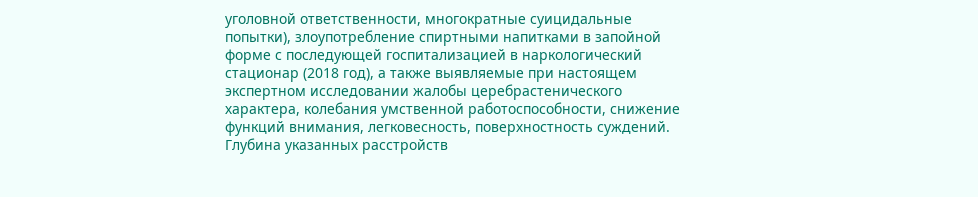уголовной ответственности, многократные суицидальные попытки), злоупотребление спиртными напитками в запойной форме с последующей госпитализацией в наркологический стационар (2018 год), а также выявляемые при настоящем экспертном исследовании жалобы церебрастенического характера, колебания умственной работоспособности, снижение функций внимания, легковесность, поверхностность суждений. Глубина указанных расстройств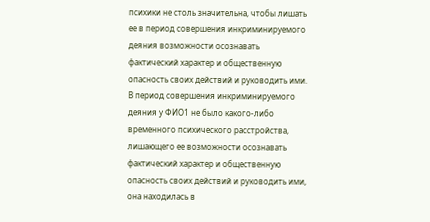психики не столь значительна, чтобы лишать ее в период совершения инкриминируемого деяния возможности осознавать фактический характер и общественную опасность своих действий и руководить ими. В период совершения инкриминируемого деяния у ФИО1 не было какого-либо временного психического расстройства, лишающего ее возможности осознавать фактический характер и общественную опасность своих действий и руководить ими, она находилась в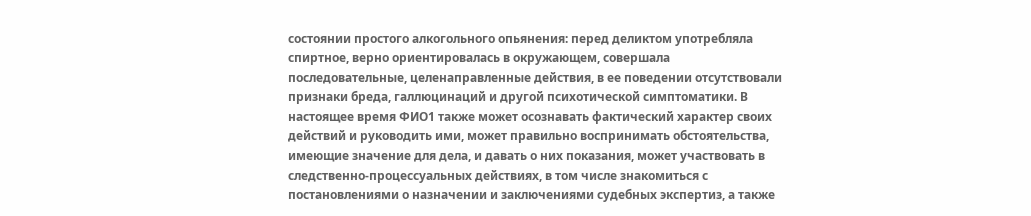состоянии простого алкогольного опьянения: перед деликтом употребляла спиртное, верно ориентировалась в окружающем, совершала последовательные, целенаправленные действия, в ее поведении отсутствовали признаки бреда, галлюцинаций и другой психотической симптоматики. В настоящее время ФИО1 также может осознавать фактический характер своих действий и руководить ими, может правильно воспринимать обстоятельства, имеющие значение для дела, и давать о них показания, может участвовать в следственно-процессуальных действиях, в том числе знакомиться с постановлениями о назначении и заключениями судебных экспертиз, а также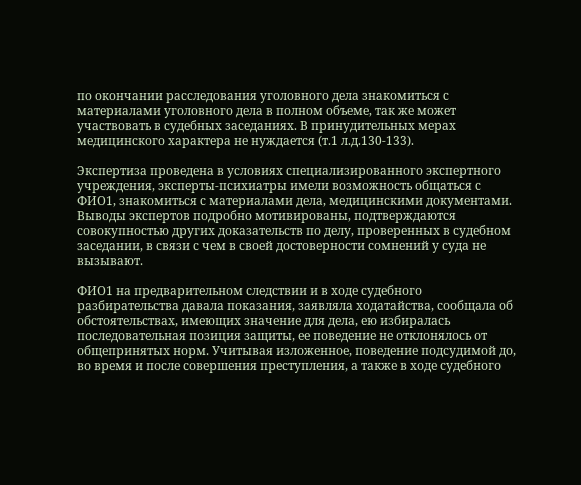по окончании расследования уголовного дела знакомиться с материалами уголовного дела в полном объеме, так же может участвовать в судебных заседаниях. В принудительных мерах медицинского характера не нуждается (т.1 л.д.130-133).

Экспертиза проведена в условиях специализированного экспертного учреждения, эксперты-психиатры имели возможность общаться с ФИО1, знакомиться с материалами дела, медицинскими документами. Выводы экспертов подробно мотивированы, подтверждаются совокупностью других доказательств по делу, проверенных в судебном заседании, в связи с чем в своей достоверности сомнений у суда не вызывают.

ФИО1 на предварительном следствии и в ходе судебного разбирательства давала показания, заявляла ходатайства, сообщала об обстоятельствах, имеющих значение для дела, ею избиралась последовательная позиция защиты, ее поведение не отклонялось от общепринятых норм. Учитывая изложенное, поведение подсудимой до, во время и после совершения преступления, а также в ходе судебного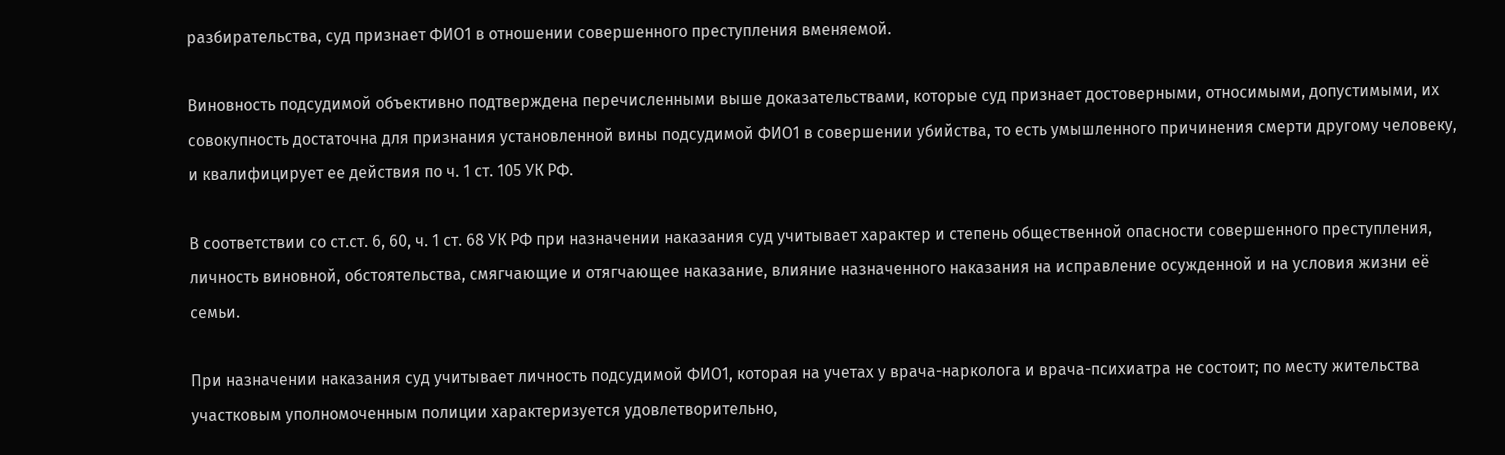разбирательства, суд признает ФИО1 в отношении совершенного преступления вменяемой.

Виновность подсудимой объективно подтверждена перечисленными выше доказательствами, которые суд признает достоверными, относимыми, допустимыми, их совокупность достаточна для признания установленной вины подсудимой ФИО1 в совершении убийства, то есть умышленного причинения смерти другому человеку, и квалифицирует ее действия по ч. 1 ст. 105 УК РФ.

В соответствии со ст.ст. 6, 60, ч. 1 ст. 68 УК РФ при назначении наказания суд учитывает характер и степень общественной опасности совершенного преступления, личность виновной, обстоятельства, смягчающие и отягчающее наказание, влияние назначенного наказания на исправление осужденной и на условия жизни её семьи.

При назначении наказания суд учитывает личность подсудимой ФИО1, которая на учетах у врача-нарколога и врача-психиатра не состоит; по месту жительства участковым уполномоченным полиции характеризуется удовлетворительно,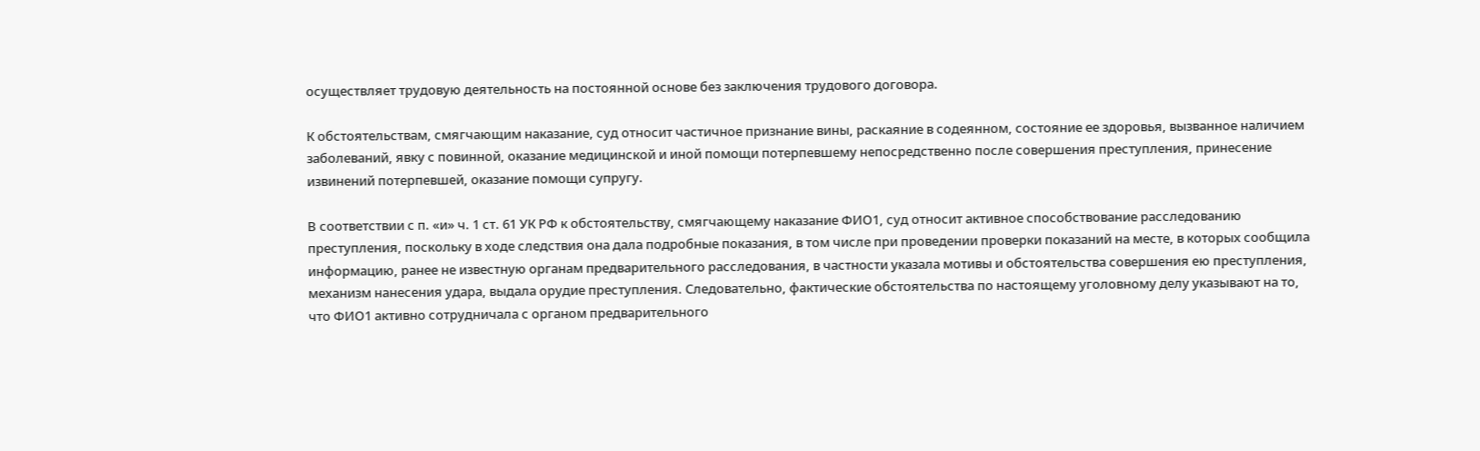осуществляет трудовую деятельность на постоянной основе без заключения трудового договора.

К обстоятельствам, смягчающим наказание, суд относит частичное признание вины, раскаяние в содеянном, состояние ее здоровья, вызванное наличием заболеваний, явку с повинной, оказание медицинской и иной помощи потерпевшему непосредственно после совершения преступления, принесение извинений потерпевшей, оказание помощи супругу.

В соответствии с п. «и» ч. 1 ст. 61 УК РФ к обстоятельству, смягчающему наказание ФИО1, суд относит активное способствование расследованию преступления, поскольку в ходе следствия она дала подробные показания, в том числе при проведении проверки показаний на месте, в которых сообщила информацию, ранее не известную органам предварительного расследования, в частности указала мотивы и обстоятельства совершения ею преступления, механизм нанесения удара, выдала орудие преступления. Следовательно, фактические обстоятельства по настоящему уголовному делу указывают на то, что ФИО1 активно сотрудничала с органом предварительного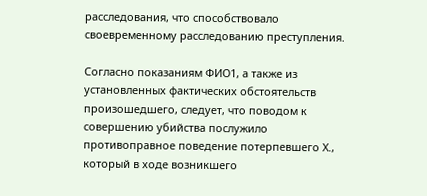расследования, что способствовало своевременному расследованию преступления.

Согласно показаниям ФИО1, а также из установленных фактических обстоятельств произошедшего, следует, что поводом к совершению убийства послужило противоправное поведение потерпевшего Х., который в ходе возникшего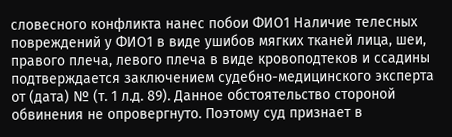словесного конфликта нанес побои ФИО1 Наличие телесных повреждений у ФИО1 в виде ушибов мягких тканей лица, шеи, правого плеча, левого плеча в виде кровоподтеков и ссадины подтверждается заключением судебно-медицинского эксперта от (дата) № (т. 1 л.д. 89). Данное обстоятельство стороной обвинения не опровергнуто. Поэтому суд признает в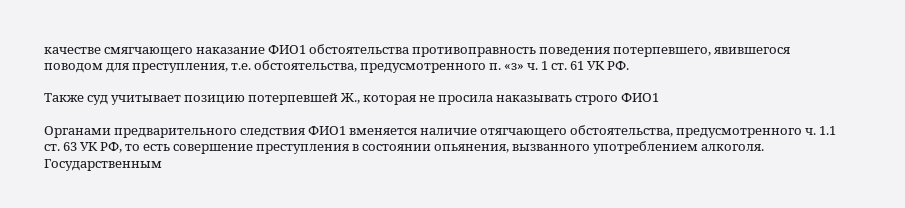качестве смягчающего наказание ФИО1 обстоятельства противоправность поведения потерпевшего, явившегося поводом для преступления, т.е. обстоятельства, предусмотренного п. «з» ч. 1 ст. 61 УК РФ.

Также суд учитывает позицию потерпевшей Ж., которая не просила наказывать строго ФИО1

Органами предварительного следствия ФИО1 вменяется наличие отягчающего обстоятельства, предусмотренного ч. 1.1 ст. 63 УК РФ, то есть совершение преступления в состоянии опьянения, вызванного употреблением алкоголя. Государственным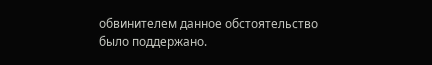обвинителем данное обстоятельство было поддержано.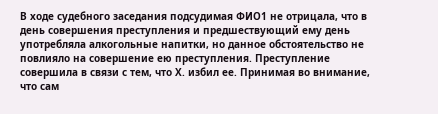В ходе судебного заседания подсудимая ФИО1 не отрицала, что в день совершения преступления и предшествующий ему день употребляла алкогольные напитки, но данное обстоятельство не повлияло на совершение ею преступления. Преступление совершила в связи с тем, что Х. избил ее. Принимая во внимание, что сам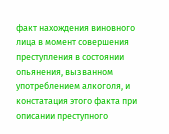факт нахождения виновного лица в момент совершения преступления в состоянии опьянения, вызванном употреблением алкоголя, и констатация этого факта при описании преступного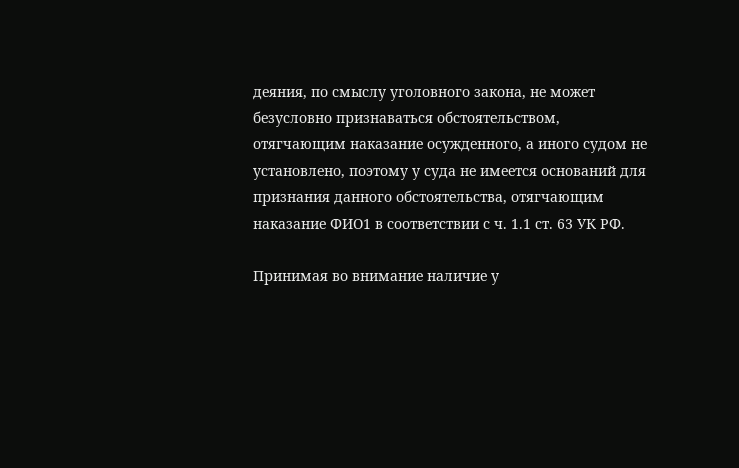деяния, по смыслу уголовного закона, не может безусловно признаваться обстоятельством, отягчающим наказание осужденного, а иного судом не установлено, поэтому у суда не имеется оснований для признания данного обстоятельства, отягчающим наказание ФИО1 в соответствии с ч. 1.1 ст. 63 УК РФ.

Принимая во внимание наличие у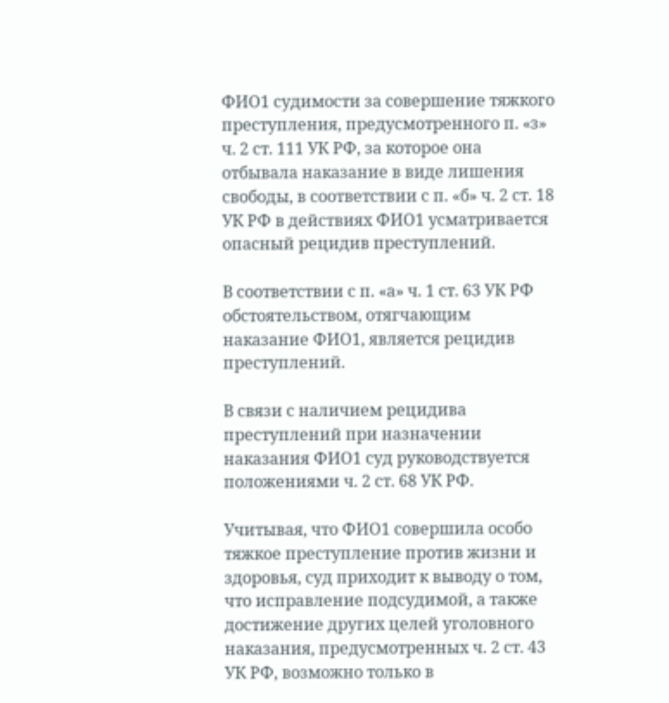ФИО1 судимости за совершение тяжкого преступления, предусмотренного п. «з» ч. 2 ст. 111 УК РФ, за которое она отбывала наказание в виде лишения свободы, в соответствии с п. «б» ч. 2 ст. 18 УК РФ в действиях ФИО1 усматривается опасный рецидив преступлений.

В соответствии с п. «а» ч. 1 ст. 63 УК РФ обстоятельством, отягчающим наказание ФИО1, является рецидив преступлений.

В связи с наличием рецидива преступлений при назначении наказания ФИО1 суд руководствуется положениями ч. 2 ст. 68 УК РФ.

Учитывая, что ФИО1 совершила особо тяжкое преступление против жизни и здоровья, суд приходит к выводу о том, что исправление подсудимой, а также достижение других целей уголовного наказания, предусмотренных ч. 2 ст. 43 УК РФ, возможно только в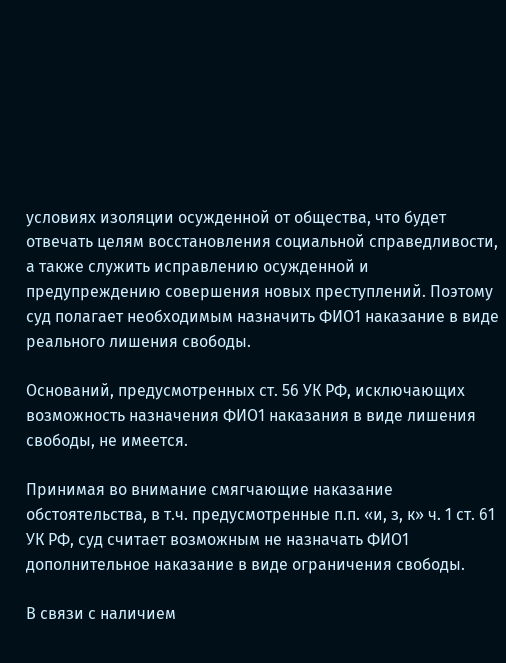условиях изоляции осужденной от общества, что будет отвечать целям восстановления социальной справедливости, а также служить исправлению осужденной и предупреждению совершения новых преступлений. Поэтому суд полагает необходимым назначить ФИО1 наказание в виде реального лишения свободы.

Оснований, предусмотренных ст. 56 УК РФ, исключающих возможность назначения ФИО1 наказания в виде лишения свободы, не имеется.

Принимая во внимание смягчающие наказание обстоятельства, в т.ч. предусмотренные п.п. «и, з, к» ч. 1 ст. 61 УК РФ, суд считает возможным не назначать ФИО1 дополнительное наказание в виде ограничения свободы.

В связи с наличием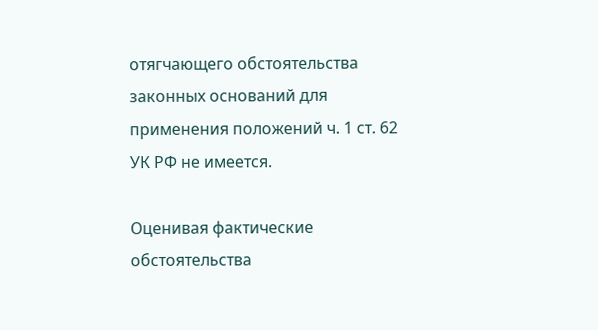отягчающего обстоятельства законных оснований для применения положений ч. 1 ст. 62 УК РФ не имеется.

Оценивая фактические обстоятельства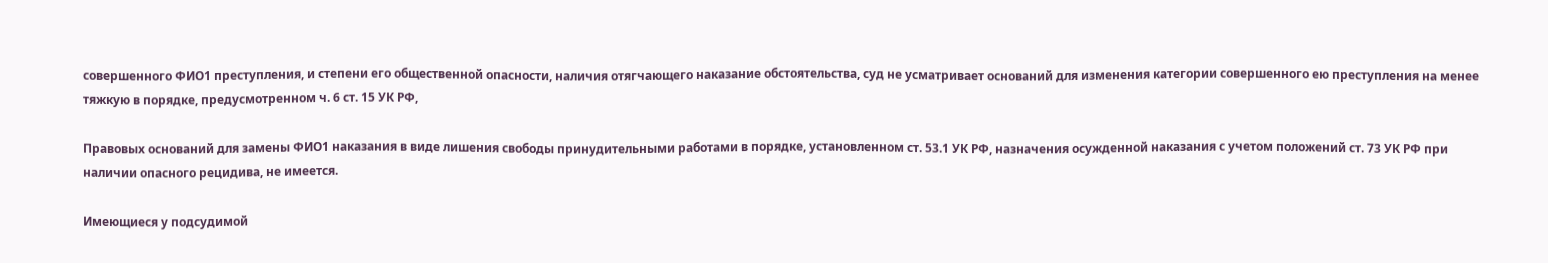совершенного ФИО1 преступления, и степени его общественной опасности, наличия отягчающего наказание обстоятельства, суд не усматривает оснований для изменения категории совершенного ею преступления на менее тяжкую в порядке, предусмотренном ч. 6 ст. 15 УК РФ,

Правовых оснований для замены ФИО1 наказания в виде лишения свободы принудительными работами в порядке, установленном ст. 53.1 УК РФ, назначения осужденной наказания с учетом положений ст. 73 УК РФ при наличии опасного рецидива, не имеется.

Имеющиеся у подсудимой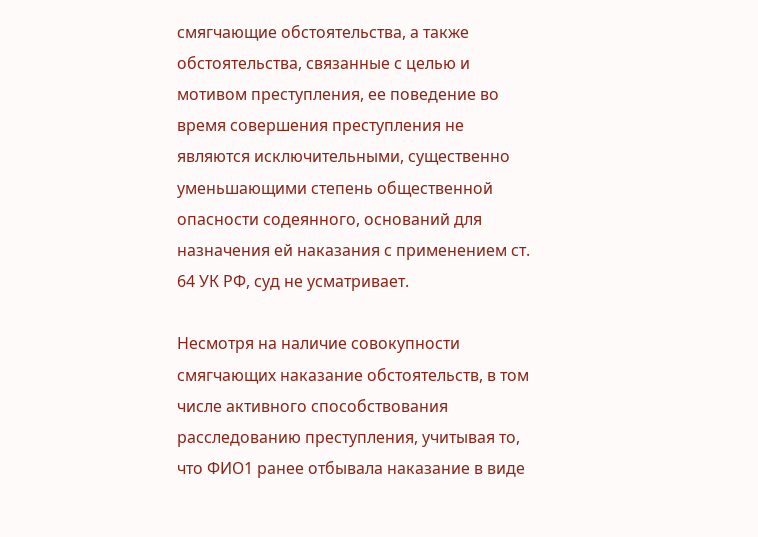смягчающие обстоятельства, а также обстоятельства, связанные с целью и мотивом преступления, ее поведение во время совершения преступления не являются исключительными, существенно уменьшающими степень общественной опасности содеянного, оснований для назначения ей наказания с применением ст. 64 УК РФ, суд не усматривает.

Несмотря на наличие совокупности смягчающих наказание обстоятельств, в том числе активного способствования расследованию преступления, учитывая то, что ФИО1 ранее отбывала наказание в виде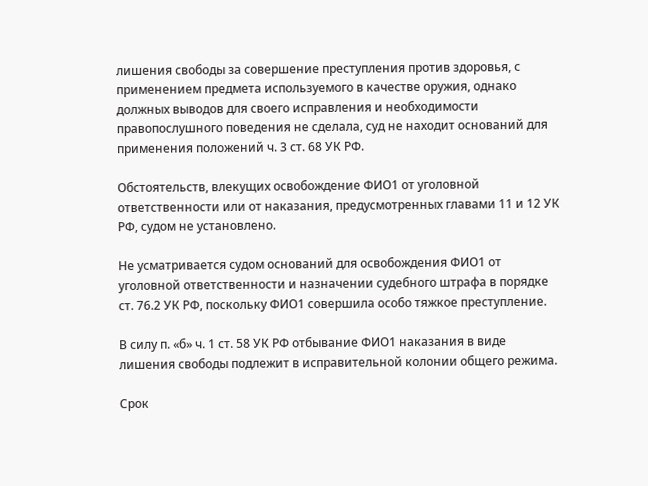лишения свободы за совершение преступления против здоровья, с применением предмета используемого в качестве оружия, однако должных выводов для своего исправления и необходимости правопослушного поведения не сделала, суд не находит оснований для применения положений ч. 3 ст. 68 УК РФ.

Обстоятельств, влекущих освобождение ФИО1 от уголовной ответственности или от наказания, предусмотренных главами 11 и 12 УК РФ, судом не установлено.

Не усматривается судом оснований для освобождения ФИО1 от уголовной ответственности и назначении судебного штрафа в порядке ст. 76.2 УК РФ, поскольку ФИО1 совершила особо тяжкое преступление.

В силу п. «б» ч. 1 ст. 58 УК РФ отбывание ФИО1 наказания в виде лишения свободы подлежит в исправительной колонии общего режима.

Срок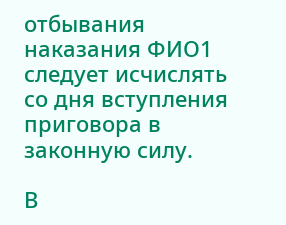отбывания наказания ФИО1 следует исчислять со дня вступления приговора в законную силу.

В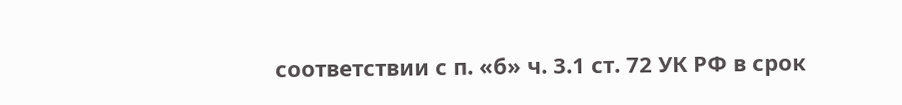соответствии с п. «б» ч. 3.1 ст. 72 УК РФ в срок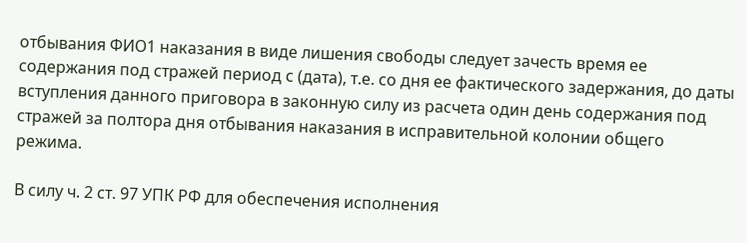отбывания ФИО1 наказания в виде лишения свободы следует зачесть время ее содержания под стражей период с (дата), т.е. со дня ее фактического задержания, до даты вступления данного приговора в законную силу из расчета один день содержания под стражей за полтора дня отбывания наказания в исправительной колонии общего режима.

В силу ч. 2 ст. 97 УПК РФ для обеспечения исполнения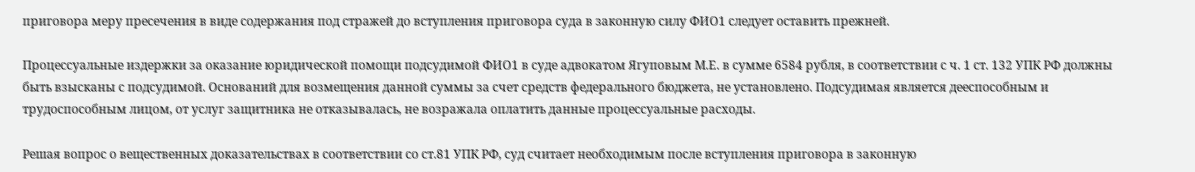приговора меру пресечения в виде содержания под стражей до вступления приговора суда в законную силу ФИО1 следует оставить прежней.

Процессуальные издержки за оказание юридической помощи подсудимой ФИО1 в суде адвокатом Ягуповым М.Е. в сумме 6584 рубля, в соответствии с ч. 1 ст. 132 УПК РФ должны быть взысканы с подсудимой. Оснований для возмещения данной суммы за счет средств федерального бюджета, не установлено. Подсудимая является дееспособным и трудоспособным лицом, от услуг защитника не отказывалась, не возражала оплатить данные процессуальные расходы.

Решая вопрос о вещественных доказательствах в соответствии со ст.81 УПК РФ, суд считает необходимым после вступления приговора в законную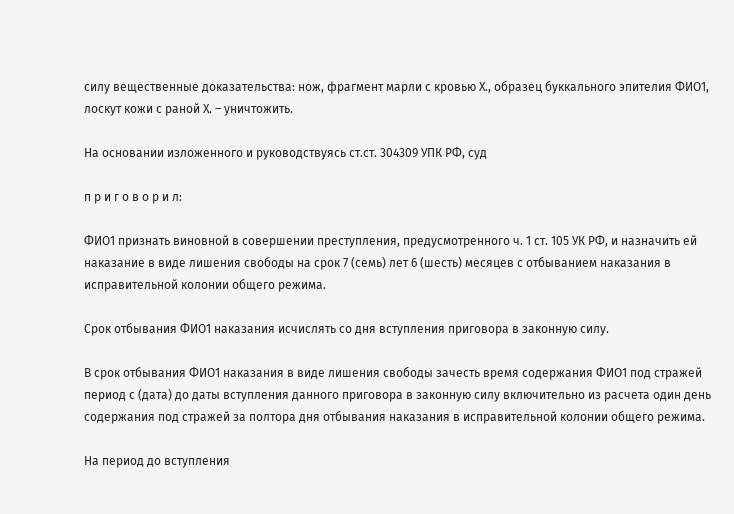силу вещественные доказательства: нож, фрагмент марли с кровью Х., образец буккального эпителия ФИО1, лоскут кожи с раной Х. – уничтожить.

На основании изложенного и руководствуясь ст.ст. 304309 УПК РФ, суд

п р и г о в о р и л:

ФИО1 признать виновной в совершении преступления, предусмотренного ч. 1 ст. 105 УК РФ, и назначить ей наказание в виде лишения свободы на срок 7 (семь) лет 6 (шесть) месяцев с отбыванием наказания в исправительной колонии общего режима.

Срок отбывания ФИО1 наказания исчислять со дня вступления приговора в законную силу.

В срок отбывания ФИО1 наказания в виде лишения свободы зачесть время содержания ФИО1 под стражей период с (дата) до даты вступления данного приговора в законную силу включительно из расчета один день содержания под стражей за полтора дня отбывания наказания в исправительной колонии общего режима.

На период до вступления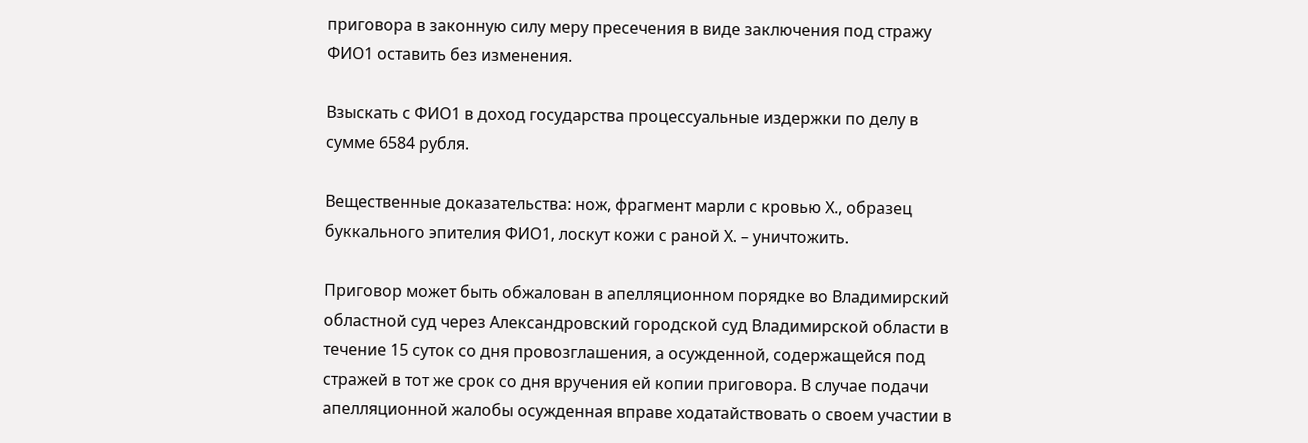приговора в законную силу меру пресечения в виде заключения под стражу ФИО1 оставить без изменения.

Взыскать с ФИО1 в доход государства процессуальные издержки по делу в сумме 6584 рубля.

Вещественные доказательства: нож, фрагмент марли с кровью Х., образец буккального эпителия ФИО1, лоскут кожи с раной Х. – уничтожить.

Приговор может быть обжалован в апелляционном порядке во Владимирский областной суд через Александровский городской суд Владимирской области в течение 15 суток со дня провозглашения, а осужденной, содержащейся под стражей в тот же срок со дня вручения ей копии приговора. В случае подачи апелляционной жалобы осужденная вправе ходатайствовать о своем участии в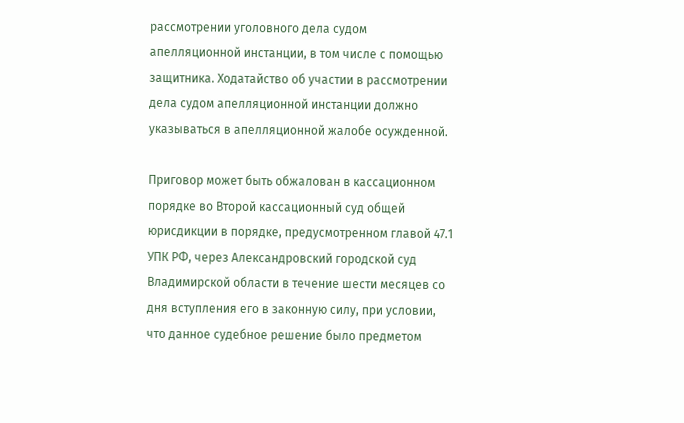рассмотрении уголовного дела судом апелляционной инстанции, в том числе с помощью защитника. Ходатайство об участии в рассмотрении дела судом апелляционной инстанции должно указываться в апелляционной жалобе осужденной.

Приговор может быть обжалован в кассационном порядке во Второй кассационный суд общей юрисдикции в порядке, предусмотренном главой 47.1 УПК РФ, через Александровский городской суд Владимирской области в течение шести месяцев со дня вступления его в законную силу, при условии, что данное судебное решение было предметом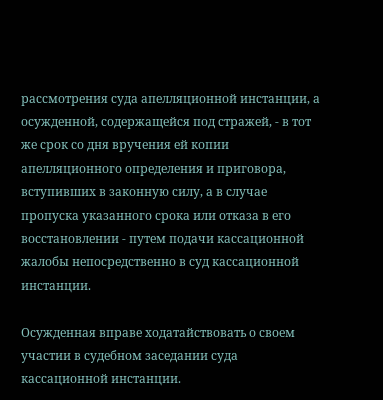рассмотрения суда апелляционной инстанции, а осужденной, содержащейся под стражей, - в тот же срок со дня вручения ей копии апелляционного определения и приговора, вступивших в законную силу, а в случае пропуска указанного срока или отказа в его восстановлении - путем подачи кассационной жалобы непосредственно в суд кассационной инстанции.

Осужденная вправе ходатайствовать о своем участии в судебном заседании суда кассационной инстанции.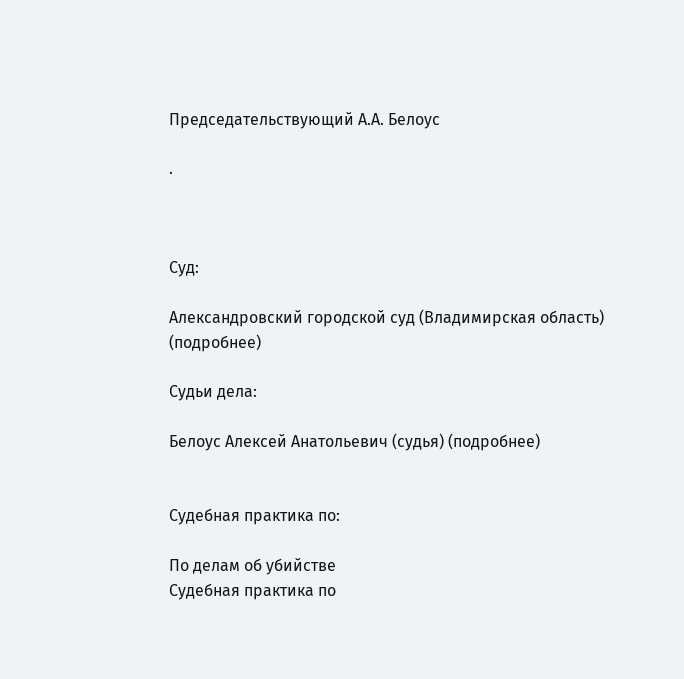Председательствующий А.А. Белоус

.



Суд:

Александровский городской суд (Владимирская область) (подробнее)

Судьи дела:

Белоус Алексей Анатольевич (судья) (подробнее)


Судебная практика по:

По делам об убийстве
Судебная практика по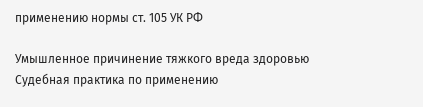применению нормы ст. 105 УК РФ

Умышленное причинение тяжкого вреда здоровью
Судебная практика по применению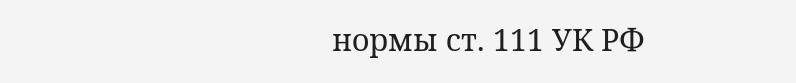нормы ст. 111 УК РФ